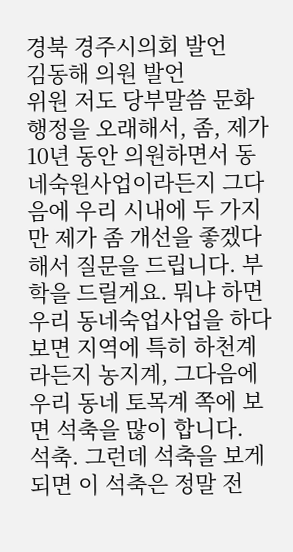경북 경주시의회 발언
김동해 의원 발언
위원 저도 당부말씀 문화행정을 오래해서, 좀, 제가 10년 동안 의원하면서 동네숙원사업이라든지 그다음에 우리 시내에 두 가지만 제가 좀 개선을 좋겠다 해서 질문을 드립니다. 부학을 드릴게요. 뭐냐 하면 우리 동네숙업사업을 하다보면 지역에 특히 하천계라든지 농지계, 그다음에 우리 동네 토목계 쪽에 보면 석축을 많이 합니다.
석축. 그런데 석축을 보게 되면 이 석축은 정말 전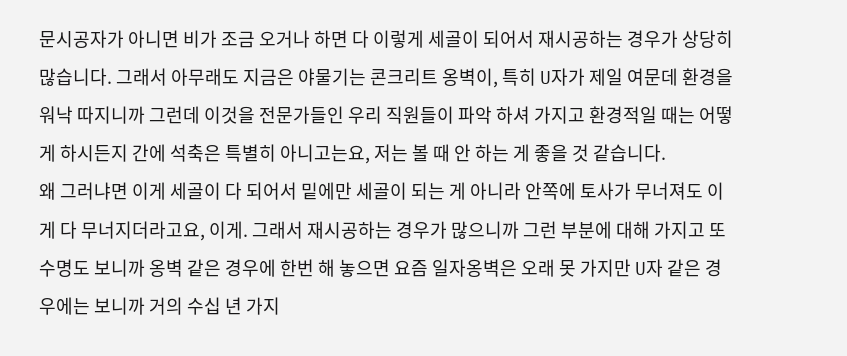문시공자가 아니면 비가 조금 오거나 하면 다 이렇게 세골이 되어서 재시공하는 경우가 상당히 많습니다. 그래서 아무래도 지금은 야물기는 콘크리트 옹벽이, 특히 U자가 제일 여문데 환경을 워낙 따지니까 그런데 이것을 전문가들인 우리 직원들이 파악 하셔 가지고 환경적일 때는 어떻게 하시든지 간에 석축은 특별히 아니고는요, 저는 볼 때 안 하는 게 좋을 것 같습니다.
왜 그러냐면 이게 세골이 다 되어서 밑에만 세골이 되는 게 아니라 안쪽에 토사가 무너져도 이게 다 무너지더라고요, 이게. 그래서 재시공하는 경우가 많으니까 그런 부분에 대해 가지고 또 수명도 보니까 옹벽 같은 경우에 한번 해 놓으면 요즘 일자옹벽은 오래 못 가지만 U자 같은 경우에는 보니까 거의 수십 년 가지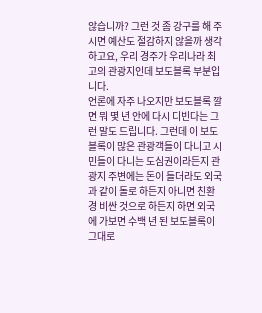않습니까? 그런 것 좀 강구를 해 주시면 예산도 절감하지 않을까 생각하고요, 우리 경주가 우리나라 최고의 관광지인데 보도블록 부분입니다.
언론에 자주 나오지만 보도블록 깔면 뭐 몇 년 안에 다시 디빈다는 그런 말도 드립니다. 그런데 이 보도블록이 많은 관광객들이 다니고 시민들이 다니는 도심권이라든지 관광지 주변에는 돈이 들더라도 외국과 같이 돌로 하든지 아니면 친환경 비싼 것으로 하든지 하면 외국에 가보면 수백 년 된 보도블록이 그대로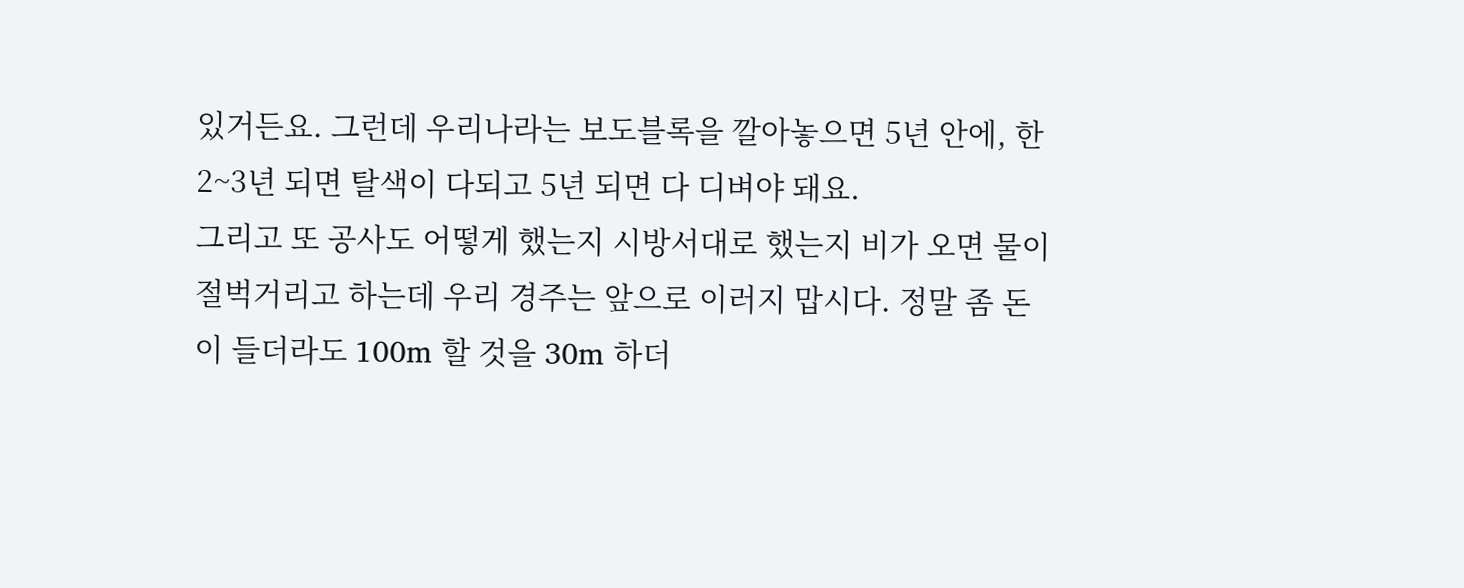있거든요. 그런데 우리나라는 보도블록을 깔아놓으면 5년 안에, 한 2~3년 되면 탈색이 다되고 5년 되면 다 디벼야 돼요.
그리고 또 공사도 어떻게 했는지 시방서대로 했는지 비가 오면 물이 절벅거리고 하는데 우리 경주는 앞으로 이러지 맙시다. 정말 좀 돈이 들더라도 100m 할 것을 30m 하더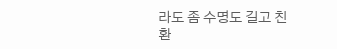라도 좀 수명도 길고 친환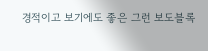경적이고 보기에도 좋은 그런 보도블록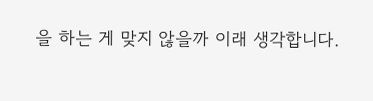을 하는 게 맞지 않을까 이래 생각합니다.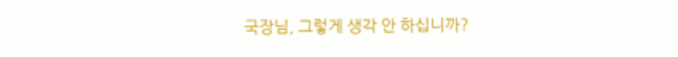국장님, 그렇게 생각 안 하십니까?